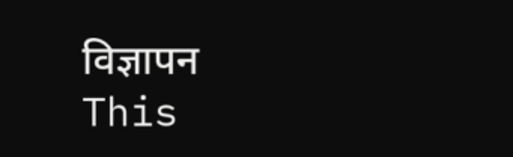विज्ञापन
This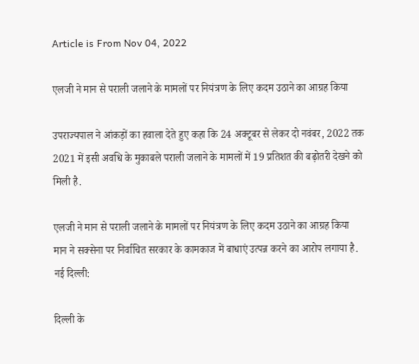Article is From Nov 04, 2022

एलजी ने मान से पराली जलाने के मामलों पर नियंत्रण के लिए कदम उठाने का आग्रह किया

उपराज्यपाल ने आंकड़ों का हवाला देते हुए कहा कि 24 अक्टूबर से लेकर दो नवंबर, 2022 तक 2021 में इसी अवधि के मुकाबले पराली जलाने के मामलों में 19 प्रतिशत की बढ़ोतरी देखने को मिली है.

एलजी ने मान से पराली जलाने के मामलों पर नियंत्रण के लिए कदम उठाने का आग्रह किया
मान ने सक्सेना पर निर्वाचित सरकार के कामकाज में बाधाएं उत्पन्न करने का आरोप लगाया है.
नई दिल्ली:

दिल्ली के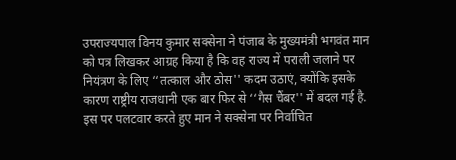उपराज्यपाल विनय कुमार सक्सेना ने पंजाब के मुख्यमंत्री भगवंत मान को पत्र लिखकर आग्रह किया है कि वह राज्य में पराली जलाने पर नियंत्रण के लिए ‘‘तत्काल और ठोस'' कदम उठाएं, क्योंकि इसके कारण राष्ट्रीय राजधानी एक बार फिर से ‘‘गैस चैंबर'' में बदल गई है. इस पर पलटवार करते हुए मान ने सक्सेना पर निर्वाचित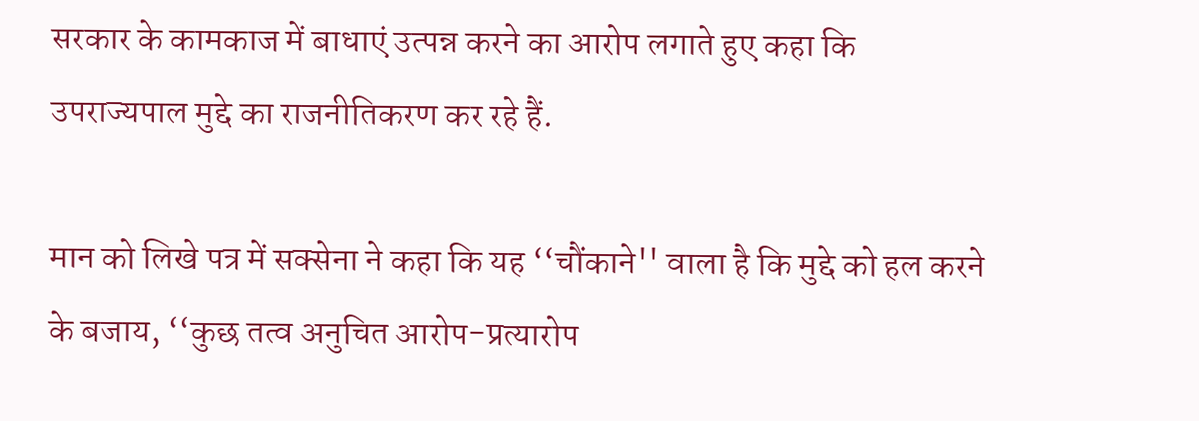सरकार के कामकाज में बाधाएं उत्पन्न करने का आरोप लगाते हुए कहा कि उपराज्यपाल मुद्दे का राजनीतिकरण कर रहे हैं.

मान को लिखे पत्र में सक्सेना ने कहा कि यह ‘‘चौंकाने'' वाला है कि मुद्दे को हल करने के बजाय, ‘‘कुछ तत्व अनुचित आरोप-प्रत्यारोप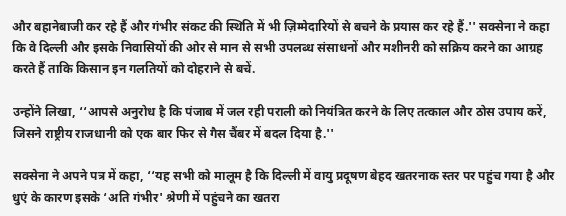और बहानेबाजी कर रहे हैं और गंभीर संकट की स्थिति में भी ज़िम्मेदारियों से बचने के प्रयास कर रहे हैं.'' सक्सेना ने कहा कि वे दिल्ली और इसके निवासियों की ओर से मान से सभी उपलब्ध संसाधनों और मशीनरी को सक्रिय करने का आग्रह करते हैं ताकि किसान इन गलतियों को दोहराने से बचें.

उन्होंने लिखा, ‘‘आपसे अनुरोध है कि पंजाब में जल रही पराली को नियंत्रित करने के लिए तत्काल और ठोस उपाय करें, जिसने राष्ट्रीय राजधानी को एक बार फिर से गैस चैंबर में बदल दिया है.''

सक्सेना ने अपने पत्र में कहा, ‘‘यह सभी को मालूम है कि दिल्ली में वायु प्रदूषण बेहद खतरनाक स्तर पर पहुंच गया है और धुएं के कारण इसके ‘अति गंभीर' श्रेणी में पहुंचने का खतरा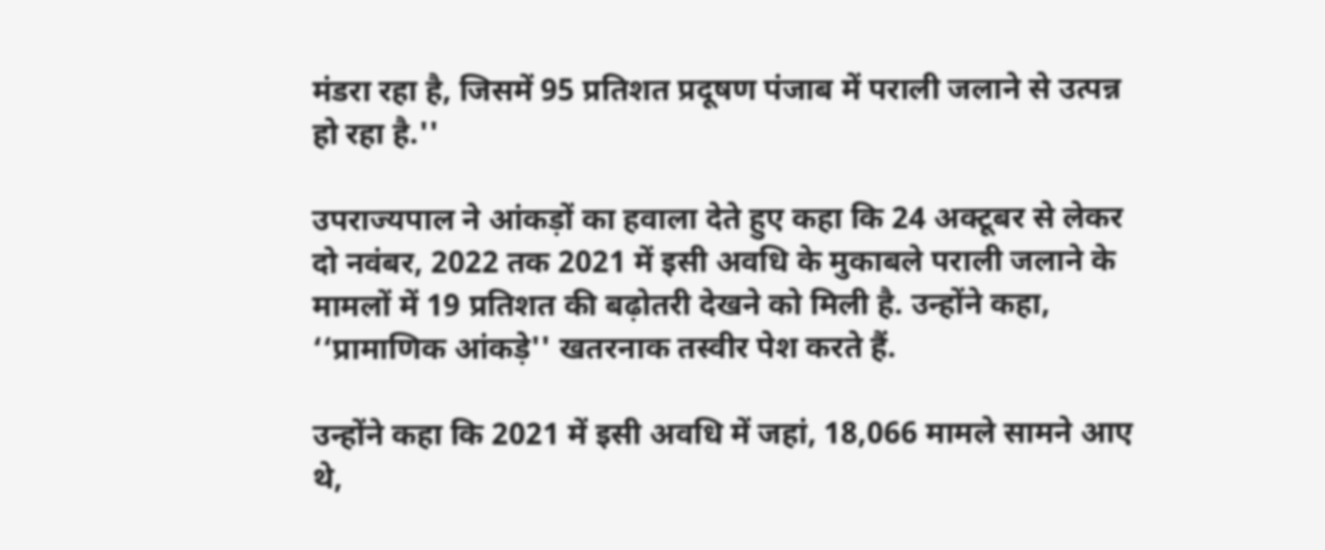मंडरा रहा है, जिसमें 95 प्रतिशत प्रदूषण पंजाब में पराली जलाने से उत्पन्न हो रहा है.''

उपराज्यपाल ने आंकड़ों का हवाला देते हुए कहा कि 24 अक्टूबर से लेकर दो नवंबर, 2022 तक 2021 में इसी अवधि के मुकाबले पराली जलाने के मामलों में 19 प्रतिशत की बढ़ोतरी देखने को मिली है. उन्होंने कहा, ‘‘प्रामाणिक आंकड़े'' खतरनाक तस्वीर पेश करते हैं.

उन्होंने कहा कि 2021 में इसी अवधि में जहां, 18,066 मामले सामने आए थे,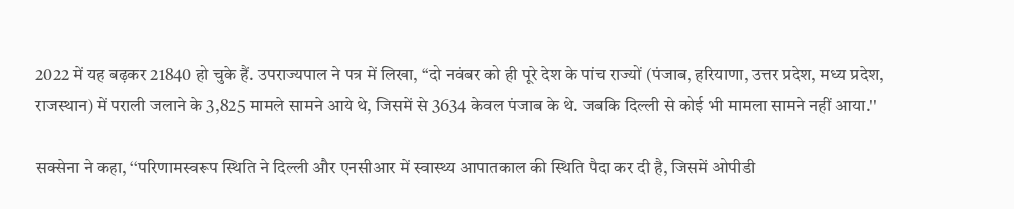2022 में यह बढ़कर 21840 हो चुके हैं. उपराज्यपाल ने पत्र में लिखा, ‘‘दो नवंबर को ही पूरे देश के पांच राज्यों (पंजाब, हरियाणा, उत्तर प्रदेश, मध्य प्रदेश, राजस्थान) में पराली जलाने के 3,825 मामले सामने आये थे, जिसमें से 3634 केवल पंजाब के थे. जबकि दिल्ली से कोई भी मामला सामने नहीं आया.''

सक्सेना ने कहा, ‘‘परिणामस्वरूप स्थिति ने दिल्ली और एनसीआर में स्वास्थ्य आपातकाल की स्थिति पैदा कर दी है, जिसमें ओपीडी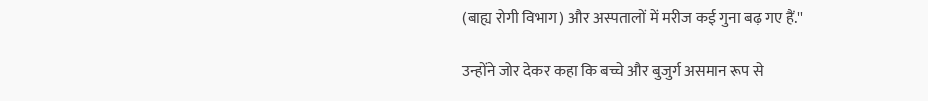(बाह्य रोगी विभाग) और अस्पतालों में मरीज कई गुना बढ़ गए हैं.''

उन्होंने जोर देकर कहा कि बच्चे और बुजुर्ग असमान रूप से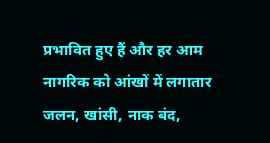प्रभावित हुए हैं और हर आम नागरिक को आंखों में लगातार जलन, खांसी, नाक बंद,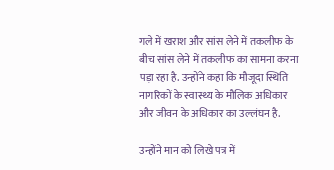गले में खराश और सांस लेने में तकलीफ के बीच सांस लेने में तकलीफ का सामना करना पड़ा रहा है. उन्होंने कहा कि मौजूदा स्थिति नागरिकों के स्वास्थ्य के मौलिक अधिकार और जीवन के अधिकार का उल्लंघन है.

उन्होंने मान को लिखे पत्र में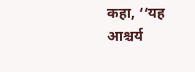कहा, ‘‘यह आश्चर्य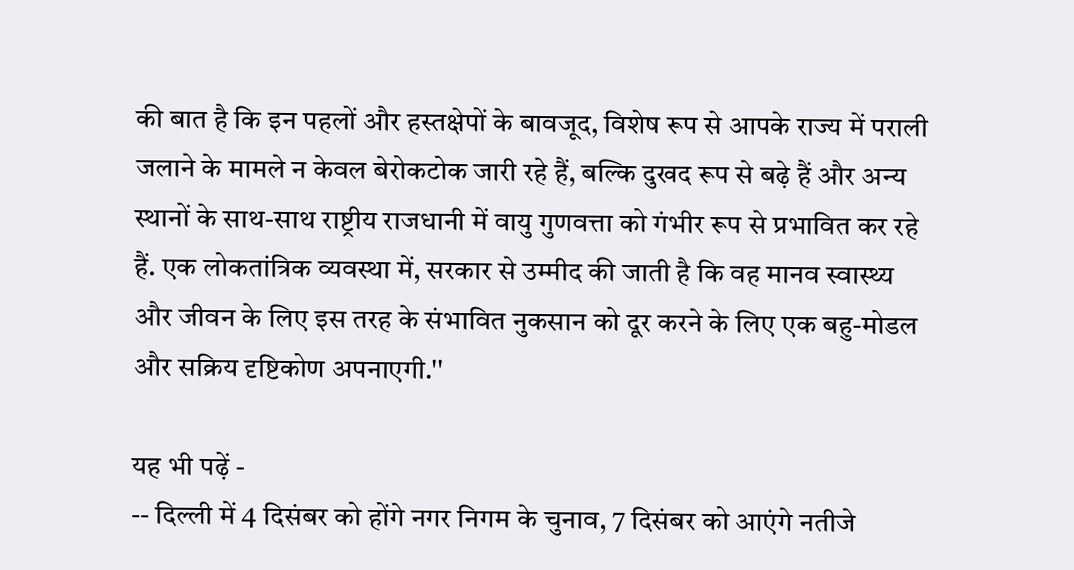की बात है कि इन पहलों और हस्तक्षेपों के बावजूद, विशेष रूप से आपके राज्य में पराली जलाने के मामले न केवल बेरोकटोक जारी रहे हैं, बल्कि दुखद रूप से बढ़े हैं और अन्य स्थानों के साथ-साथ राष्ट्रीय राजधानी में वायु गुणवत्ता को गंभीर रूप से प्रभावित कर रहे हैं. एक लोकतांत्रिक व्यवस्था में, सरकार से उम्मीद की जाती है कि वह मानव स्वास्थ्य और जीवन के लिए इस तरह के संभावित नुकसान को दूर करने के लिए एक बहु-मोडल और सक्रिय दृष्टिकोण अपनाएगी.''

यह भी पढ़ें -
-- दिल्ली में 4 दिसंबर को होंगे नगर निगम के चुनाव, 7 दिसंबर को आएंगे नतीजे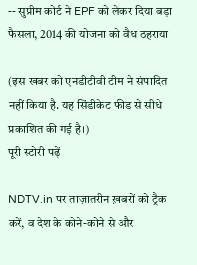-- सुप्रीम कोर्ट ने EPF को लेकर दिया बड़ा फैसला, 2014 की योजना को वैध ठहराया

(इस खबर को एनडीटीवी टीम ने संपादित नहीं किया है. यह सिंडीकेट फीड से सीधे प्रकाशित की गई है।)
पूरी स्टोरी पढ़ें

NDTV.in पर ताज़ातरीन ख़बरों को ट्रैक करें, व देश के कोने-कोने से और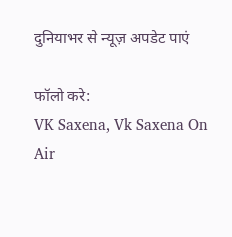दुनियाभर से न्यूज़ अपडेट पाएं

फॉलो करे:
VK Saxena, Vk Saxena On Air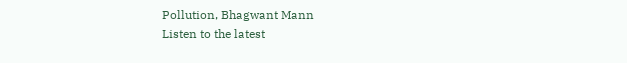Pollution, Bhagwant Mann
Listen to the latest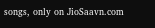songs, only on JioSaavn.com